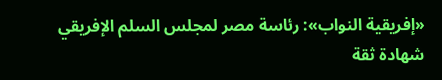«إفريقية النواب»: رئاسة مصر لمجلس السلم الإفريقي شهادة ثقة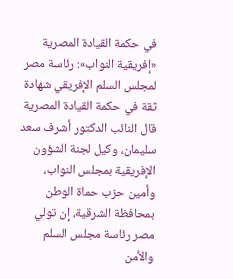في حكمة القيادة المصرية
«إفريقية النواب»: رئاسة مصر لمجلس السلم الإفريقي شهادة ثقة في حكمة القيادة المصرية
قال النائب الدكتور أشرف سعد سليمان، وكيل لجنة الشؤون الإفريقية بمجلس النواب، وأمين حزب حماة الوطن بمحافظة الشرقية، إن تولي مصر رئاسة مجلس السلم والأمن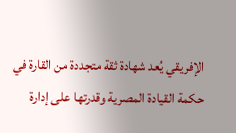الإفريقي يُعد شهادة ثقة متجددة من القارة في حكمة القيادة المصرية وقدرتها على إدارة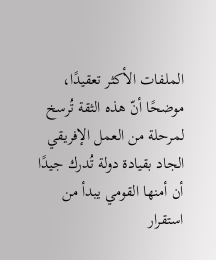الملفات الأكثر تعقيدًا، موضحًا أنّ هذه الثقة تُرسخ لمرحلة من العمل الإفريقي الجاد بقيادة دولة تُدرك جيدًا أن أمنها القومي يبدأ من استقرار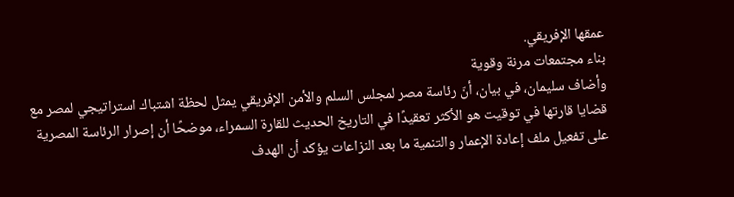عمقها الإفريقي.
بناء مجتمعات مرنة وقوية
وأضاف سليمان، في بيان، أنّ رئاسة مصر لمجلس السلم والأمن الإفريقي يمثل لحظة اشتباك استراتيجي لمصر مع قضايا قارتها في توقيت هو الأكثر تعقيدًا في التاريخ الحديث للقارة السمراء، موضحًا أن إصرار الرئاسة المصرية على تفعيل ملف إعادة الإعمار والتنمية ما بعد النزاعات يؤكد أن الهدف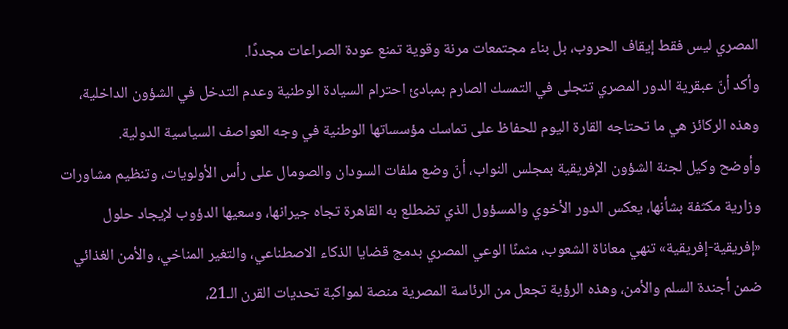المصري ليس فقط إيقاف الحروب، بل بناء مجتمعات مرنة وقوية تمنع عودة الصراعات مجددًا.
وأكد أنّ عبقرية الدور المصري تتجلى في التمسك الصارم بمبادئ احترام السيادة الوطنية وعدم التدخل في الشؤون الداخلية، وهذه الركائز هي ما تحتاجه القارة اليوم للحفاظ على تماسك مؤسساتها الوطنية في وجه العواصف السياسية الدولية.
وأوضح وكيل لجنة الشؤون الإفريقية بمجلس النواب، أنّ وضع ملفات السودان والصومال على رأس الأولويات، وتنظيم مشاورات وزارية مكثفة بشأنها، يعكس الدور الأخوي والمسؤول الذي تضطلع به القاهرة تجاه جيرانها، وسعيها الدؤوب لإيجاد حلول «إفريقية-إفريقية» تنهي معاناة الشعوب، مثمنًا الوعي المصري بدمج قضايا الذكاء الاصطناعي، والتغير المناخي، والأمن الغذائي ضمن أجندة السلم والأمن، وهذه الرؤية تجعل من الرئاسة المصرية منصة لمواكبة تحديات القرن الـ21،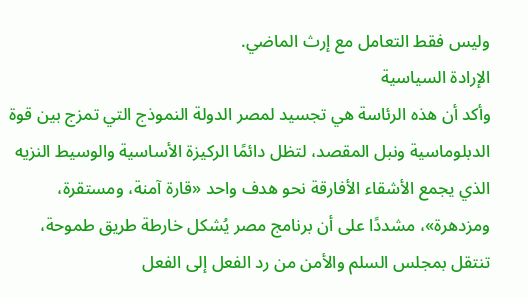وليس فقط التعامل مع إرث الماضي.
الإرادة السياسية
وأكد أن هذه الرئاسة هي تجسيد لمصر الدولة النموذج التي تمزج بين قوة الدبلوماسية ونبل المقصد، لتظل دائمًا الركيزة الأساسية والوسيط النزيه الذي يجمع الأشقاء الأفارقة نحو هدف واحد «قارة آمنة، ومستقرة، ومزدهرة»، مشددًا على أن برنامج مصر يُشكل خارطة طريق طموحة، تنتقل بمجلس السلم والأمن من رد الفعل إلى الفعل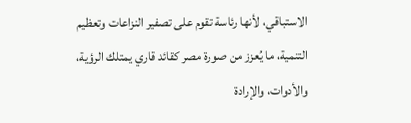الاستباقي، لأنها رئاسة تقوم على تصفير النزاعات وتعظيم التنمية، ما يُعزز من صورة مصر كقائد قاري يمتلك الرؤية، والأدوات، والإرادة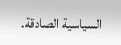السياسية الصادقة.